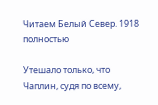Читаем Белый Север. 1918 полностью

Утешало только, что Чаплин, судя по всему,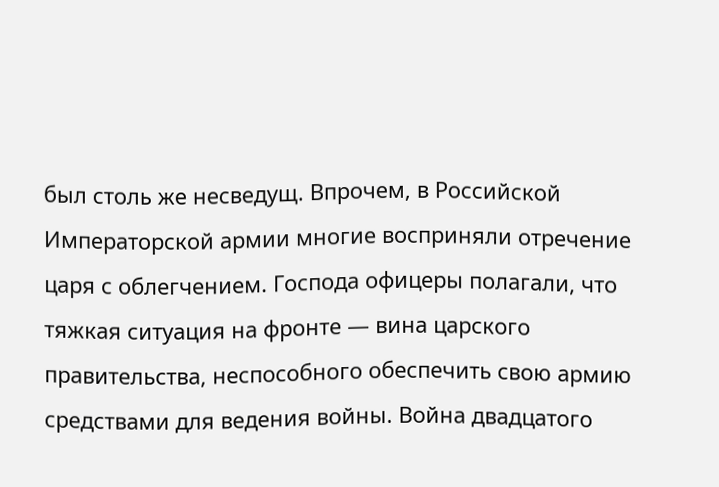был столь же несведущ. Впрочем, в Российской Императорской армии многие восприняли отречение царя с облегчением. Господа офицеры полагали, что тяжкая ситуация на фронте — вина царского правительства, неспособного обеспечить свою армию средствами для ведения войны. Война двадцатого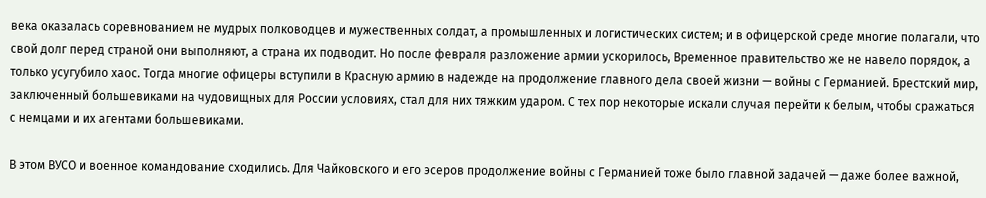века оказалась соревнованием не мудрых полководцев и мужественных солдат, а промышленных и логистических систем; и в офицерской среде многие полагали, что свой долг перед страной они выполняют, а страна их подводит. Но после февраля разложение армии ускорилось, Временное правительство же не навело порядок, а только усугубило хаос. Тогда многие офицеры вступили в Красную армию в надежде на продолжение главного дела своей жизни — войны с Германией. Брестский мир, заключенный большевиками на чудовищных для России условиях, стал для них тяжким ударом. С тех пор некоторые искали случая перейти к белым, чтобы сражаться с немцами и их агентами большевиками.

В этом ВУСО и военное командование сходились. Для Чайковского и его эсеров продолжение войны с Германией тоже было главной задачей — даже более важной,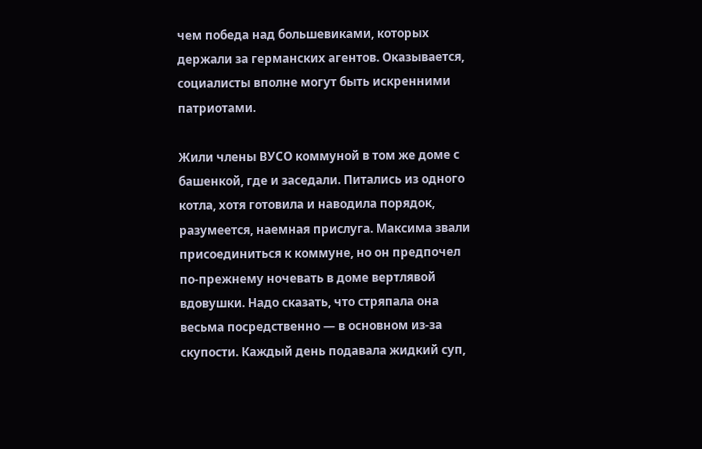чем победа над большевиками, которых держали за германских агентов. Оказывается, социалисты вполне могут быть искренними патриотами.

Жили члены ВУСО коммуной в том же доме с башенкой, где и заседали. Питались из одного котла, хотя готовила и наводила порядок, разумеется, наемная прислуга. Максима звали присоединиться к коммуне, но он предпочел по-прежнему ночевать в доме вертлявой вдовушки. Надо сказать, что стряпала она весьма посредственно — в основном из-за скупости. Каждый день подавала жидкий суп,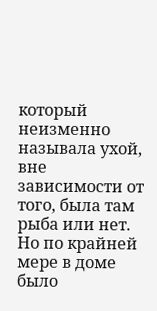который неизменно называла ухой, вне зависимости от того, была там рыба или нет. Но по крайней мере в доме было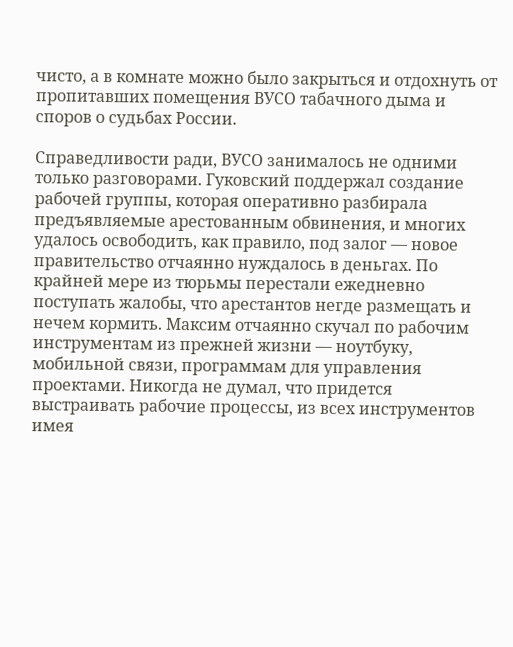чисто, а в комнате можно было закрыться и отдохнуть от пропитавших помещения ВУСО табачного дыма и споров о судьбах России.

Справедливости ради, ВУСО занималось не одними только разговорами. Гуковский поддержал создание рабочей группы, которая оперативно разбирала предъявляемые арестованным обвинения, и многих удалось освободить, как правило, под залог — новое правительство отчаянно нуждалось в деньгах. По крайней мере из тюрьмы перестали ежедневно поступать жалобы, что арестантов негде размещать и нечем кормить. Максим отчаянно скучал по рабочим инструментам из прежней жизни — ноутбуку, мобильной связи, программам для управления проектами. Никогда не думал, что придется выстраивать рабочие процессы, из всех инструментов имея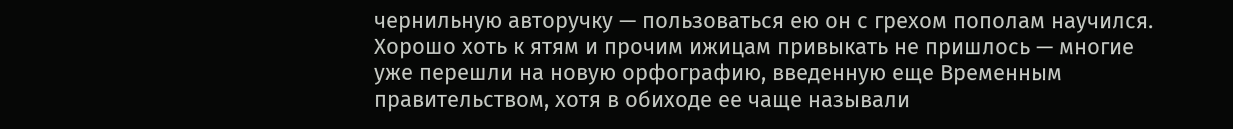чернильную авторучку — пользоваться ею он с грехом пополам научился. Хорошо хоть к ятям и прочим ижицам привыкать не пришлось — многие уже перешли на новую орфографию, введенную еще Временным правительством, хотя в обиходе ее чаще называли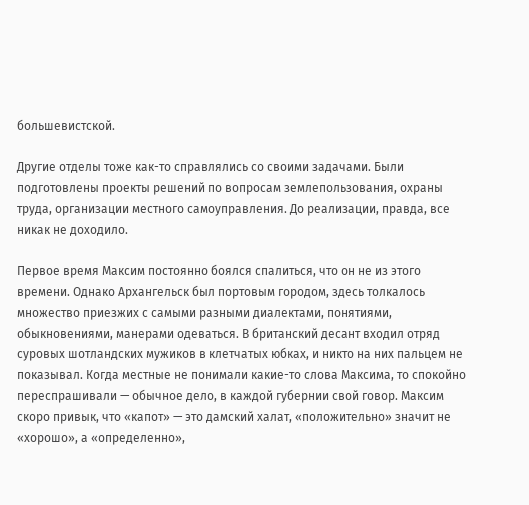большевистской.

Другие отделы тоже как-то справлялись со своими задачами. Были подготовлены проекты решений по вопросам землепользования, охраны труда, организации местного самоуправления. До реализации, правда, все никак не доходило.

Первое время Максим постоянно боялся спалиться, что он не из этого времени. Однако Архангельск был портовым городом, здесь толкалось множество приезжих с самыми разными диалектами, понятиями, обыкновениями, манерами одеваться. В британский десант входил отряд суровых шотландских мужиков в клетчатых юбках, и никто на них пальцем не показывал. Когда местные не понимали какие-то слова Максима, то спокойно переспрашивали — обычное дело, в каждой губернии свой говор. Максим скоро привык, что «капот» — это дамский халат, «положительно» значит не «хорошо», а «определенно»,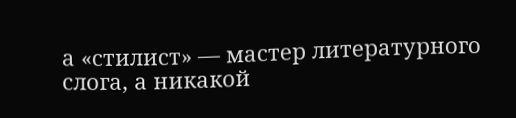а «стилист» — мастер литературного слога, а никакой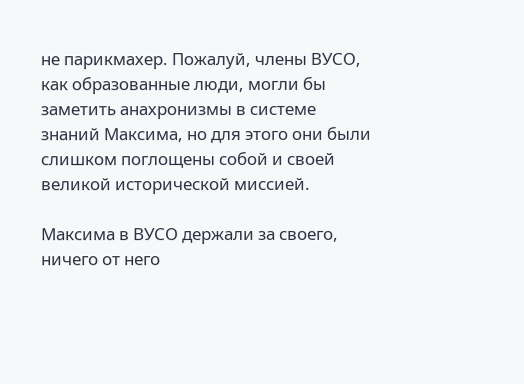не парикмахер. Пожалуй, члены ВУСО, как образованные люди, могли бы заметить анахронизмы в системе знаний Максима, но для этого они были слишком поглощены собой и своей великой исторической миссией.

Максима в ВУСО держали за своего, ничего от него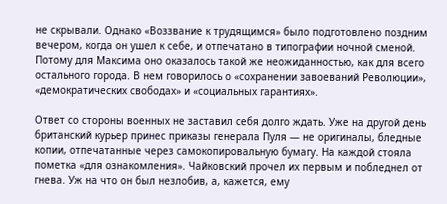не скрывали. Однако «Воззвание к трудящимся» было подготовлено поздним вечером, когда он ушел к себе, и отпечатано в типографии ночной сменой. Потому для Максима оно оказалось такой же неожиданностью, как для всего остального города. В нем говорилось о «сохранении завоеваний Революции», «демократических свободах» и «социальных гарантиях».

Ответ со стороны военных не заставил себя долго ждать. Уже на другой день британский курьер принес приказы генерала Пуля — не оригиналы, бледные копии, отпечатанные через самокопировальную бумагу. На каждой стояла пометка «для ознакомления». Чайковский прочел их первым и побледнел от гнева. Уж на что он был незлобив, а, кажется, ему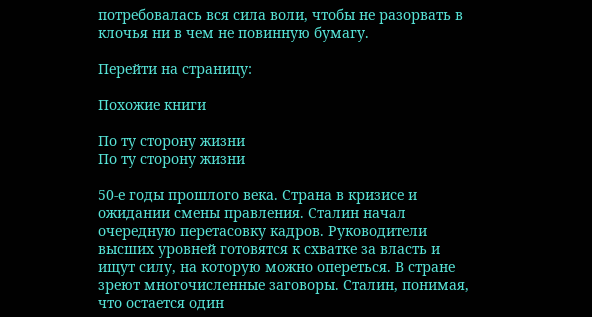потребовалась вся сила воли, чтобы не разорвать в клочья ни в чем не повинную бумагу.

Перейти на страницу:

Похожие книги

По ту сторону жизни
По ту сторону жизни

50-е годы прошлого века. Страна в кризисе и ожидании смены правления. Сталин начал очередную перетасовку кадров. Руководители высших уровней готовятся к схватке за власть и ищут силу, на которую можно опереться. В стране зреют многочисленные заговоры. Сталин, понимая, что остается один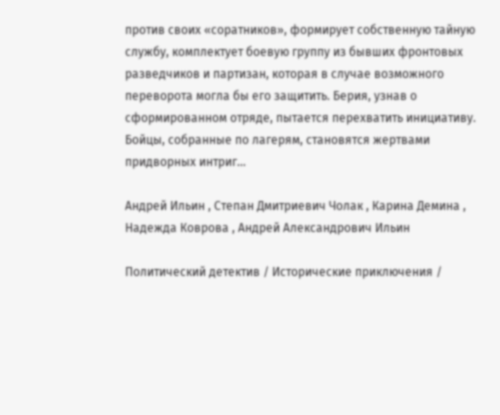против своих «соратников», формирует собственную тайную службу, комплектует боевую группу из бывших фронтовых разведчиков и партизан, которая в случае возможного переворота могла бы его защитить. Берия, узнав о сформированном отряде, пытается перехватить инициативу. Бойцы, собранные по лагерям, становятся жертвами придворных интриг…

Андрей Ильин , Степан Дмитриевич Чолак , Карина Демина , Надежда Коврова , Андрей Александрович Ильин

Политический детектив / Исторические приключения /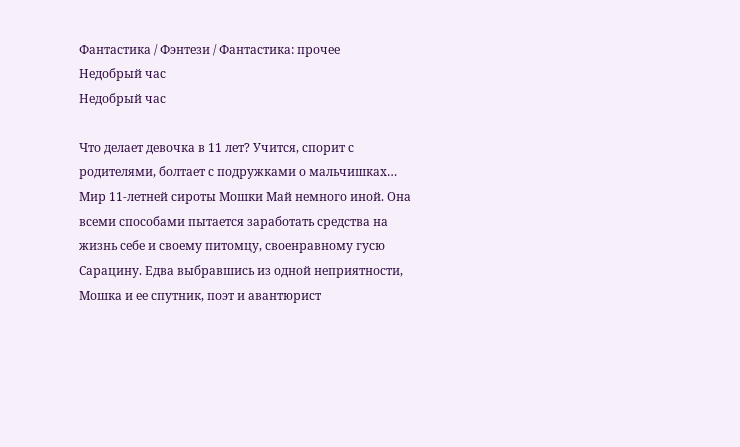Фантастика / Фэнтези / Фантастика: прочее
Недобрый час
Недобрый час

Что делает девочка в 11 лет? Учится, спорит с родителями, болтает с подружками о мальчишках… Мир 11-летней сироты Мошки Май немного иной. Она всеми способами пытается заработать средства на жизнь себе и своему питомцу, своенравному гусю Сарацину. Едва выбравшись из одной неприятности, Мошка и ее спутник, поэт и авантюрист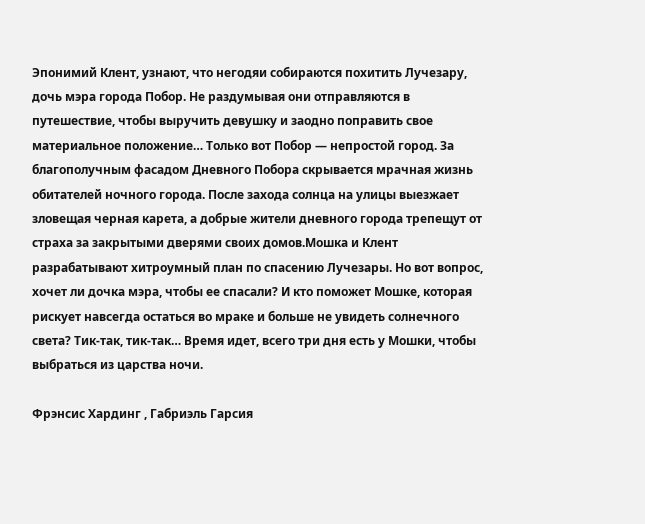Эпонимий Клент, узнают, что негодяи собираются похитить Лучезару, дочь мэра города Побор. Не раздумывая они отправляются в путешествие, чтобы выручить девушку и заодно поправить свое материальное положение… Только вот Побор — непростой город. За благополучным фасадом Дневного Побора скрывается мрачная жизнь обитателей ночного города. После захода солнца на улицы выезжает зловещая черная карета, а добрые жители дневного города трепещут от страха за закрытыми дверями своих домов.Мошка и Клент разрабатывают хитроумный план по спасению Лучезары. Но вот вопрос, хочет ли дочка мэра, чтобы ее спасали? И кто поможет Мошке, которая рискует навсегда остаться во мраке и больше не увидеть солнечного света? Тик-так, тик-так… Время идет, всего три дня есть у Мошки, чтобы выбраться из царства ночи.

Фрэнсис Хардинг , Габриэль Гарсия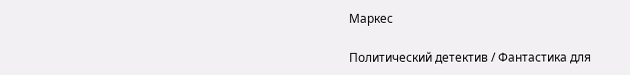Маркес

Политический детектив / Фантастика для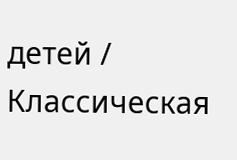детей / Классическая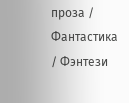проза / Фантастика / Фэнтези